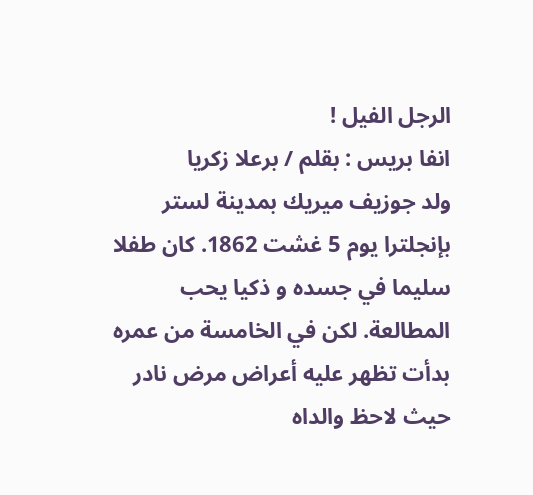الرجل الفيل !
انفا بريس : بقلم / برعلا زكريا
ولد جوزيف ميريك بمدينة لستر بإنجلترا يوم 5 غشت 1862. كان طفلا سليما في جسده و ذكيا يحب المطالعة. لكن في الخامسة من عمره بدأت تظهر عليه أعراض مرض نادر حيث لاحظ والداه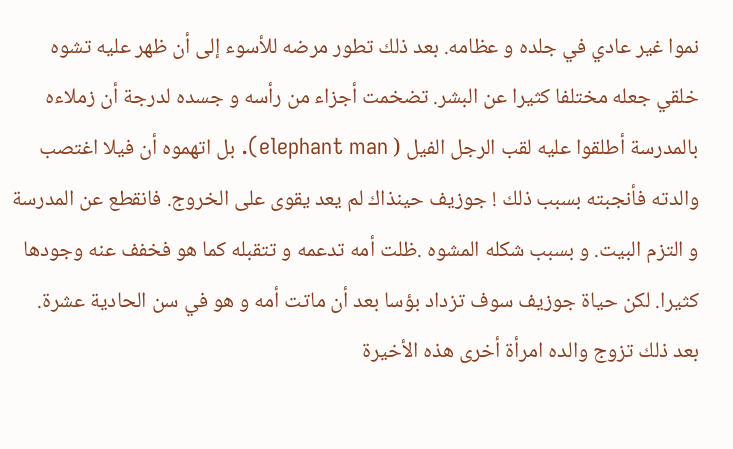نموا غير عادي في جلده و عظامه. بعد ذلك تطور مرضه للأسوء إلى أن ظهر عليه تشوه خلقي جعله مختلفا كثيرا عن البشر. تضخمت أجزاء من رأسه و جسده لدرجة أن زملاءه بالمدرسة أطلقوا عليه لقب الرجل الفيل ( elephant man). بل اتهموه أن فيلا اغتصب والدته فأنجبته بسبب ذلك ! جوزيف حينذاك لم يعد يقوى على الخروج. فانقطع عن المدرسة و التزم البيت. و بسبب شكله المشوه .ظلت أمه تدعمه و تتقبله كما هو فخفف عنه وجودها كثيرا. لكن حياة جوزيف سوف تزداد بؤسا بعد أن ماتت أمه و هو في سن الحادية عشرة. بعد ذلك تزوج والده امرأة أخرى هذه الأخيرة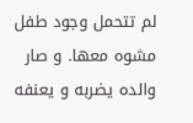لم تتحمل وجود طفل مشوه معها. و صار والده يضربه و يعنفه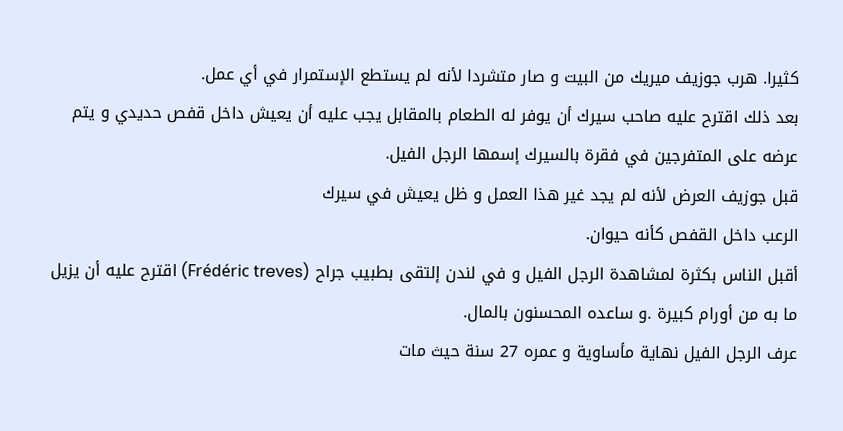كثيرا. هرب جوزيف ميريك من البيت و صار متشردا لأنه لم يستطع الإستمرار في أي عمل.
بعد ذلك اقترح عليه صاحب سيرك أن يوفر له الطعام بالمقابل يجب عليه أن يعيش داخل قفص حديدي و يتم عرضه على المتفرجين في فقرة بالسيرك إسمها الرجل الفيل.
قبل جوزيف العرض لأنه لم يجد غير هذا العمل و ظل يعيش في سيرك
الرعب داخل القفص كأنه حيوان.
أقبل الناس بكثرة لمشاهدة الرجل الفيل و في لندن إلتقى بطبيب جراح (Frédéric treves) اقترح عليه أن يزيل ما به من أورام كبيرة .و ساعده المحسنون بالمال.
عرف الرجل الفيل نهاية مأساوية و عمره 27 سنة حيث مات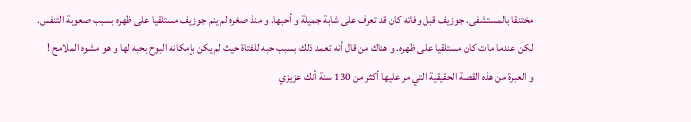مختنقا بالمستشفى. جوزيف قبل وفاته كان قد تعرف على شابة جميلة و أحبها. و منذ صغره لم ينم جوزيف مستلقيا على ظهره بسبب صعوبة التنفس. لكن عندما مات كان مستلقيا على ظهره. و هناك من قال أنه تعمد ذلك بسبب حبه للفتاة حيث لم يكن بإمكانه البوح بحبه لها و هو مشوه الملامح !
و العبرة من هذه القصة الحقيقية التي مر عليها أكثر من 130 سنة أنك عزيزي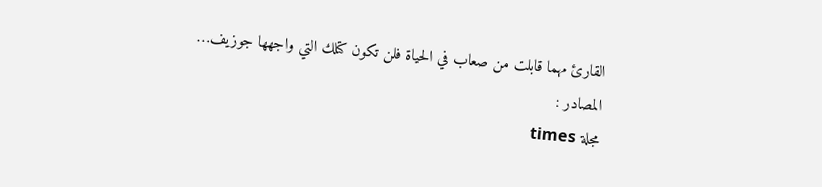القارئ مهما قابلت من صعاب في الحياة فلن تكون كتلك التي واجهها جوزيف…
المصادر :
مجلة times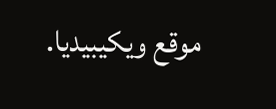موقع ويكيبيديا.